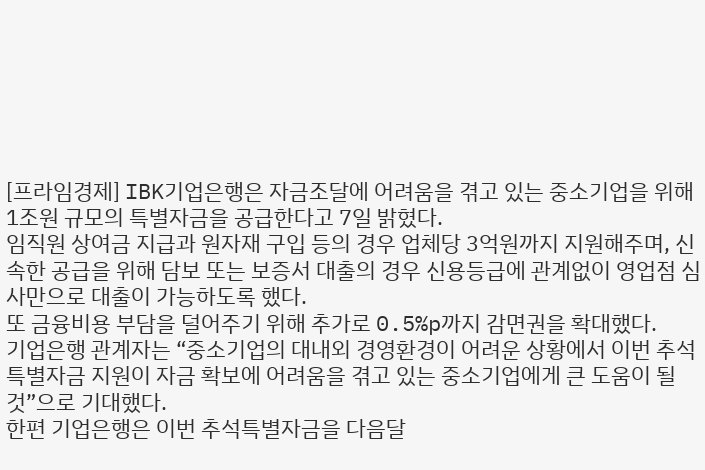[프라임경제] IBK기업은행은 자금조달에 어려움을 겪고 있는 중소기업을 위해 1조원 규모의 특별자금을 공급한다고 7일 밝혔다.
임직원 상여금 지급과 원자재 구입 등의 경우 업체당 3억원까지 지원해주며, 신속한 공급을 위해 담보 또는 보증서 대출의 경우 신용등급에 관계없이 영업점 심사만으로 대출이 가능하도록 했다.
또 금융비용 부담을 덜어주기 위해 추가로 0.5%p까지 감면권을 확대했다.
기업은행 관계자는 “중소기업의 대내외 경영환경이 어려운 상황에서 이번 추석특별자금 지원이 자금 확보에 어려움을 겪고 있는 중소기업에게 큰 도움이 될 것”으로 기대했다.
한편 기업은행은 이번 추석특별자금을 다음달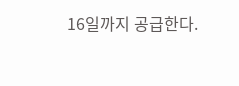16일까지 공급한다.